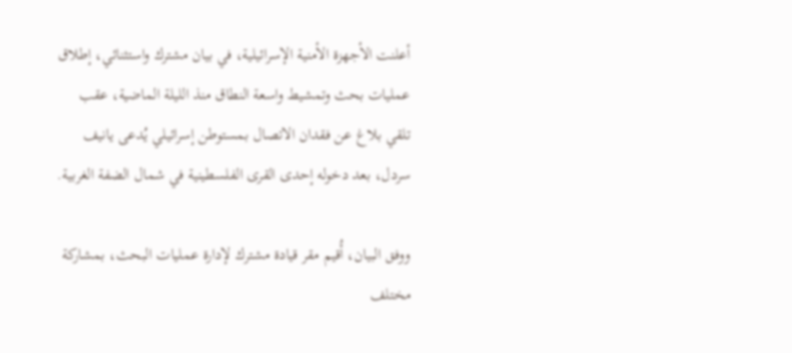أعلنت الأجهزة الأمنية الإسرائيلية، في بيان مشترك واستثنائي، إطلاق عمليات بحث وتمشيط واسعة النطاق منذ الليلة الماضية، عقب تلقي بلاغ عن فقدان الاتصال بمستوطن إسرائيلي يُدعى يانيف سردل، بعد دخوله إحدى القرى الفلسطينية في شمال الضفة الغربية.

ووفق البيان، أُقيم مقر قيادة مشترك لإدارة عمليات البحث، بمشاركة مختلف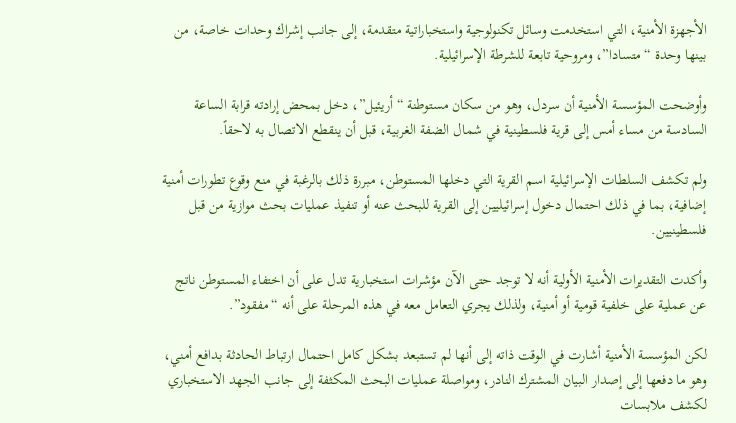الأجهزة الأمنية، التي استخدمت وسائل تكنولوجية واستخباراتية متقدمة، إلى جانب إشراك وحدات خاصة، من بينها وحدة “متسادا”، ومروحية تابعة للشرطة الإسرائيلية.

وأوضحت المؤسسة الأمنية أن سردل، وهو من سكان مستوطنة “أريئيل”، دخل بمحض إرادته قرابة الساعة السادسة من مساء أمس إلى قرية فلسطينية في شمال الضفة الغربية، قبل أن ينقطع الاتصال به لاحقاً.

ولم تكشف السلطات الإسرائيلية اسم القرية التي دخلها المستوطن، مبررة ذلك بالرغبة في منع وقوع تطورات أمنية إضافية، بما في ذلك احتمال دخول إسرائيليين إلى القرية للبحث عنه أو تنفيذ عمليات بحث موازية من قبل فلسطينيين.

وأكدت التقديرات الأمنية الأولية أنه لا توجد حتى الآن مؤشرات استخبارية تدل على أن اختفاء المستوطن ناتج عن عملية على خلفية قومية أو أمنية، ولذلك يجري التعامل معه في هذه المرحلة على أنه “مفقود”.

لكن المؤسسة الأمنية أشارت في الوقت ذاته إلى أنها لم تستبعد بشكل كامل احتمال ارتباط الحادثة بدافع أمني، وهو ما دفعها إلى إصدار البيان المشترك النادر، ومواصلة عمليات البحث المكثفة إلى جانب الجهد الاستخباري لكشف ملابسات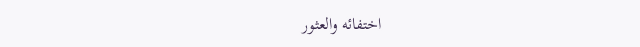اختفائه والعثور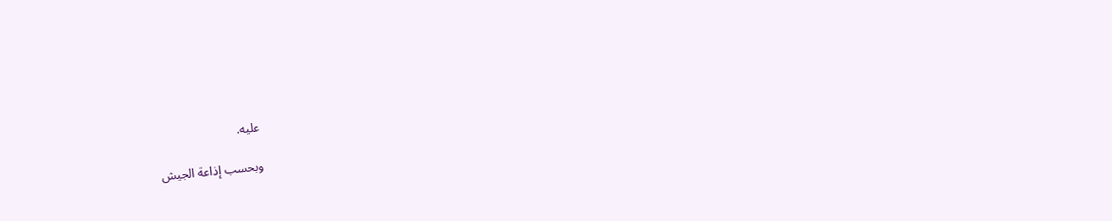عليه.

وبحسب إذاعة الجيش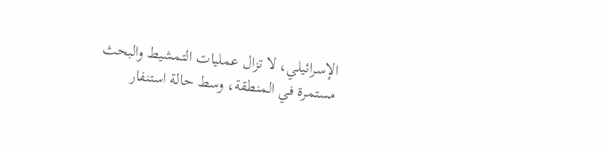الإسرائيلي، لا تزال عمليات التمشيط والبحث مستمرة في المنطقة، وسط حالة استنفار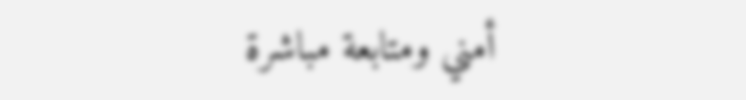أمني ومتابعة مباشرة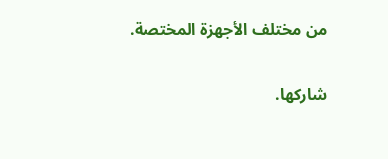من مختلف الأجهزة المختصة.

شاركها.